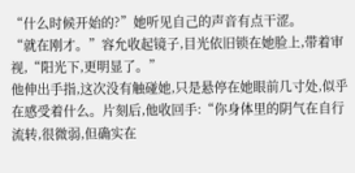“什么时候开始的?”她听见自己的声音有点干涩。
“就在刚才。”容允收起镜子,目光依旧锁在她脸上,带着审视,“阳光下,更明显了。”
他伸出手指,这次没有触碰她,只是悬停在她眼前几寸处,似乎在感受着什么。片刻后,他收回手:“你身体里的阴气在自行流转,很微弱,但确实在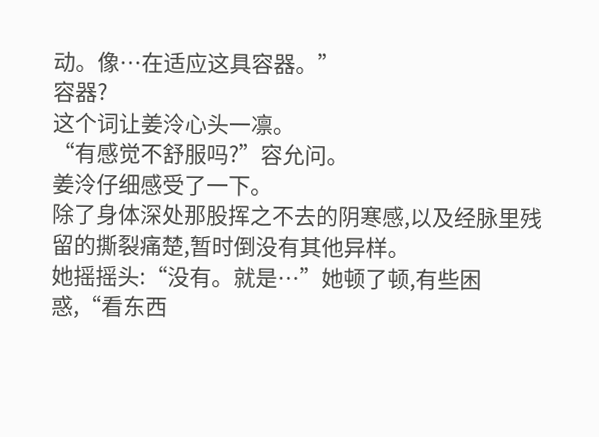动。像…在适应这具容器。”
容器?
这个词让姜泠心头一凛。
“有感觉不舒服吗?”容允问。
姜泠仔细感受了一下。
除了身体深处那股挥之不去的阴寒感,以及经脉里残留的撕裂痛楚,暂时倒没有其他异样。
她摇摇头:“没有。就是…”她顿了顿,有些困惑,“看东西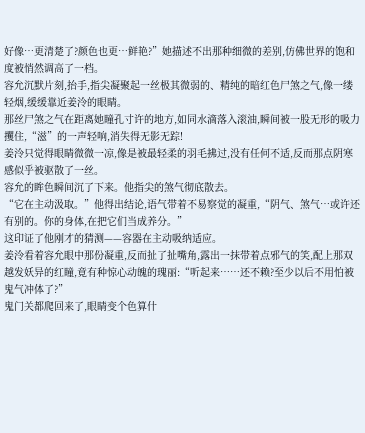好像…更清楚了?颜色也更…鲜艳?”她描述不出那种细微的差别,仿佛世界的饱和度被悄然调高了一档。
容允沉默片刻,抬手,指尖凝聚起一丝极其微弱的、精纯的暗红色尸煞之气,像一缕轻烟,缓缓靠近姜泠的眼睛。
那丝尸煞之气在距离她瞳孔寸许的地方,如同水滴落入滚油,瞬间被一股无形的吸力攫住,“滋”的一声轻响,消失得无影无踪!
姜泠只觉得眼睛微微一凉,像是被最轻柔的羽毛拂过,没有任何不适,反而那点阴寒感似乎被驱散了一丝。
容允的眸色瞬间沉了下来。他指尖的煞气彻底散去。
“它在主动汲取。”他得出结论,语气带着不易察觉的凝重,“阴气、煞气…或许还有别的。你的身体,在把它们当成养分。”
这印证了他刚才的猜测——容器在主动吸纳适应。
姜泠看着容允眼中那份凝重,反而扯了扯嘴角,露出一抹带着点邪气的笑,配上那双越发妖异的红瞳,竟有种惊心动魄的瑰丽:“听起来……还不赖?至少以后不用怕被鬼气冲体了?”
鬼门关都爬回来了,眼睛变个色算什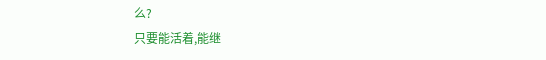么?
只要能活着,能继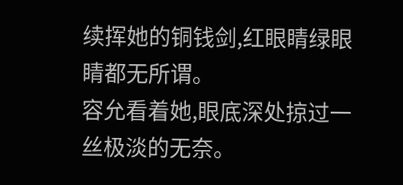续挥她的铜钱剑,红眼睛绿眼睛都无所谓。
容允看着她,眼底深处掠过一丝极淡的无奈。